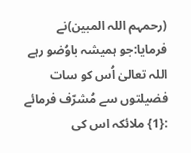(رحمہم اللہ المبین)نے فرمایا:جو ہمیشہ باوُضو رہے اللہ تعالیٰ اُس کو سات فضیلتوں سے مُشرّف فرمائے :{1} ملائکہ اس کی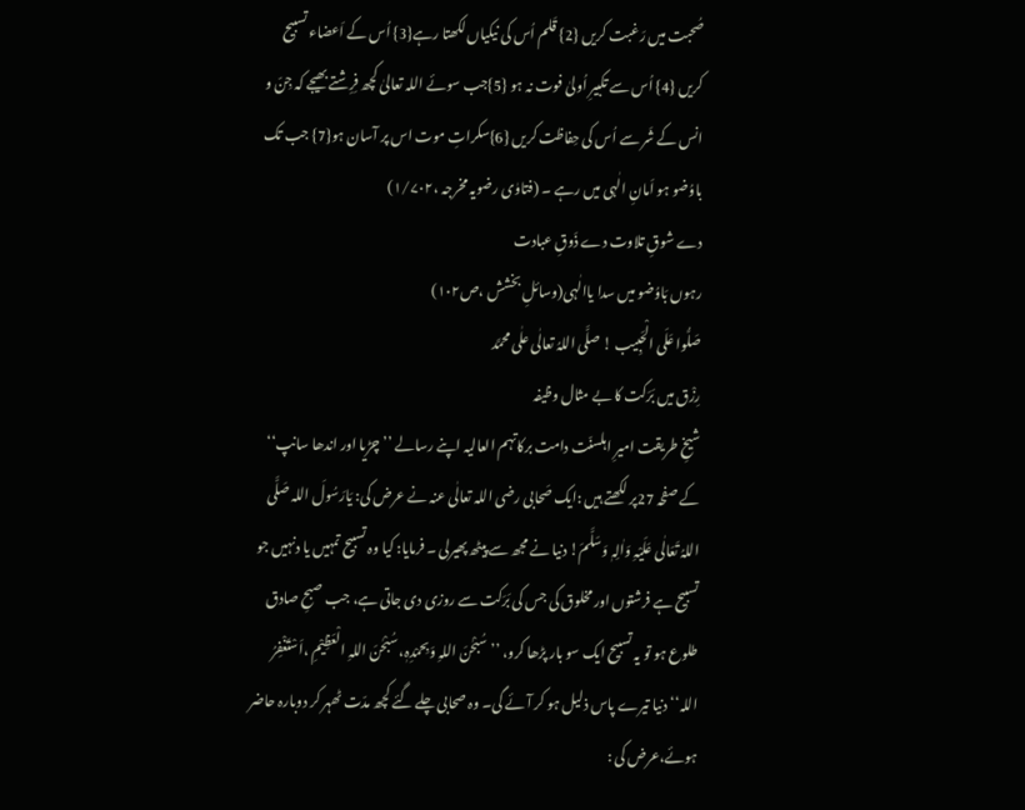صُحبت میں رَغبت کریں {2} قَلم اُس کی نیکیاں لکھتا رہے{3} اُس کے اَعضاء تسبیح کریں {4} اُس سے تکبیرِ اُولیٰ فوت نہ ہو {5}جب سوئے اللہ تعالیٰ کچھ فِرِشتے بھیجے کہ جِنّ و انس کے شَر سے اُس کی حِفاظت کریں {6}سکراتِ موت اس پر آسان ہو{7} جب تک باوُضو ہو اَمانِ الٰہی میں رہے ۔ (فتاوٰی رضویہ مخرجہ ،۱/۷۰۲)
دے شوقِ تلاوت دے ذَوقِ عبادت
رہوں بَاوُضو میں سدا یاالٰہی(وسائلِ بخشش ،ص۱۰۲)
صَلُّوا عَلَی الْحَبِیب ! صلَّی اللہُ تعالٰی علٰی محمَّد
رِزْق میں بَرَکت کا بے مثال وظیفہ
شیخِ طریقت امیرِ اہلسنّت دامت برکاتہم العالیہ اپنے رسالے ’’چڑیا اور اندھا سانپ‘‘ کے صفحہ 27پر لکھتے ہیں :ایک صَحابی رضی اللہ تعالٰی عنہ نے عرض کی: یَارَسُولَ اللہ صَلَّی اللہُ تَعَالٰی عَلَیْہِ وَاٰلِہٖ وَسَلَّمَ! دنیا نے مجھ سے پیٹھ پھیرلی ۔ فرمایا: کیا وہ تسبیح تمہیں یا دنہیں جو تسبیح ہے فرشتوں اور مخلوق کی جس کی بَرَکت سے روزی دی جاتی ہے، جب صبحِ صادق طلوع ہو تو یہ تسبیح ایک سو بار پڑھا کرو، ’’سُبْحٰنَ اللہِ وَبِحمْدِہٖ، سُبْحٰنَ اللہِ الْعَظِیْمِ ،اَسْتَغْفِرُ اللہ‘‘دنیا تیرے پاس ذلیل ہو کر آئے گی۔ وہ صحابی چلے گئے کچھ مدّت ٹھہر کر دوبارہ حاضر ہوئے،عرض کی :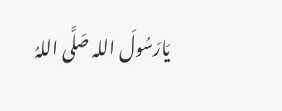یَارَسُولَ اللہ صَلَّی اللہُ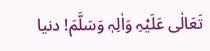تَعَالٰی عَلَیْہِ وَاٰلِہٖ وَسَلَّمَ! دنیا